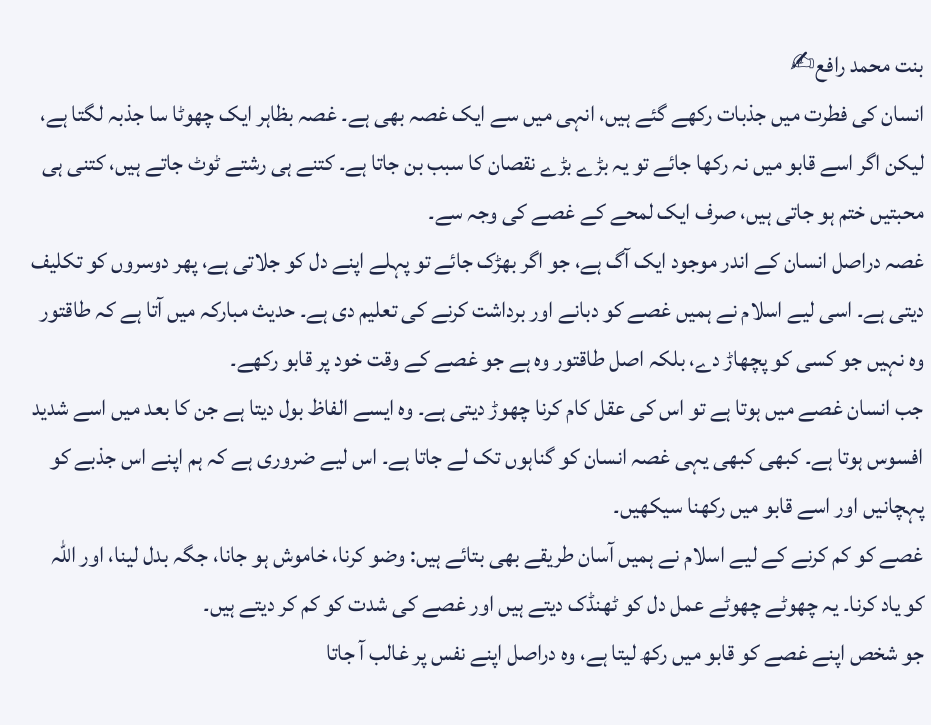بنت محمد رافع✍
انسان کی فطرت میں جذبات رکھے گئے ہیں، انہی میں سے ایک غصہ بھی ہے۔ غصہ بظاہر ایک چھوٹا سا جذبہ لگتا ہے، لیکن اگر اسے قابو میں نہ رکھا جائے تو یہ بڑے بڑے نقصان کا سبب بن جاتا ہے۔ کتنے ہی رشتے ٹوٹ جاتے ہیں، کتنی ہی محبتیں ختم ہو جاتی ہیں، صرف ایک لمحے کے غصے کی وجہ سے۔
غصہ دراصل انسان کے اندر موجود ایک آگ ہے، جو اگر بھڑک جائے تو پہلے اپنے دل کو جلاتی ہے، پھر دوسروں کو تکلیف دیتی ہے۔ اسی لیے اسلام نے ہمیں غصے کو دبانے اور برداشت کرنے کی تعلیم دی ہے۔ حدیث مبارکہ میں آتا ہے کہ طاقتور وہ نہیں جو کسی کو پچھاڑ دے، بلکہ اصل طاقتور وہ ہے جو غصے کے وقت خود پر قابو رکھے۔
جب انسان غصے میں ہوتا ہے تو اس کی عقل کام کرنا چھوڑ دیتی ہے۔ وہ ایسے الفاظ بول دیتا ہے جن کا بعد میں اسے شدید افسوس ہوتا ہے۔ کبھی کبھی یہی غصہ انسان کو گناہوں تک لے جاتا ہے۔ اس لیے ضروری ہے کہ ہم اپنے اس جذبے کو پہچانیں اور اسے قابو میں رکھنا سیکھیں۔
غصے کو کم کرنے کے لیے اسلام نے ہمیں آسان طریقے بھی بتائے ہیں: وضو کرنا، خاموش ہو جانا، جگہ بدل لینا، اور اللہ کو یاد کرنا۔ یہ چھوٹے چھوٹے عمل دل کو ٹھنڈک دیتے ہیں اور غصے کی شدت کو کم کر دیتے ہیں۔
جو شخص اپنے غصے کو قابو میں رکھ لیتا ہے، وہ دراصل اپنے نفس پر غالب آ جاتا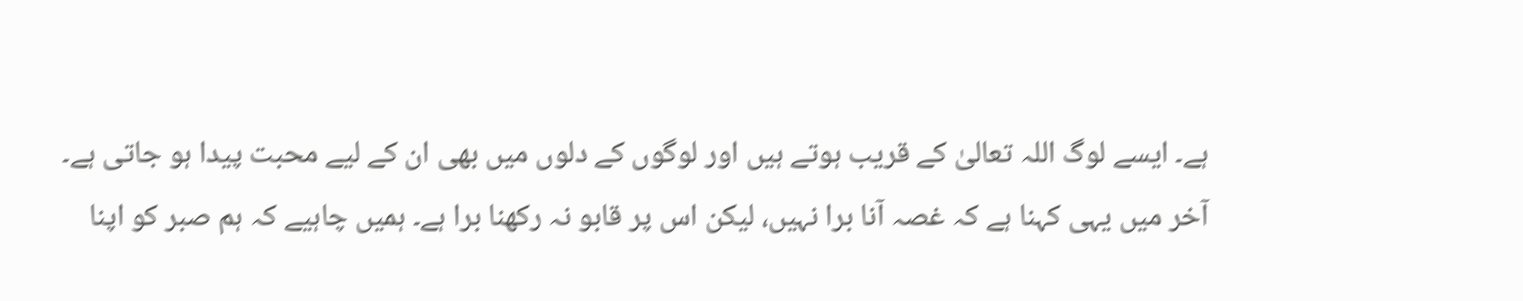ہے۔ ایسے لوگ اللہ تعالیٰ کے قریب ہوتے ہیں اور لوگوں کے دلوں میں بھی ان کے لیے محبت پیدا ہو جاتی ہے۔
آخر میں یہی کہنا ہے کہ غصہ آنا برا نہیں، لیکن اس پر قابو نہ رکھنا برا ہے۔ ہمیں چاہیے کہ ہم صبر کو اپنا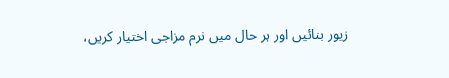زیور بنائیں اور ہر حال میں نرم مزاجی اختیار کریں،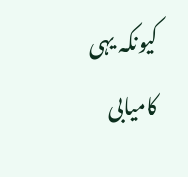کیونکہ یہی کامیابی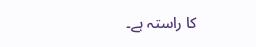کا راستہ ہے۔